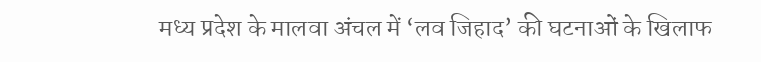मध्य प्रदेश के मालवा अंचल में ‘लव जिहाद’ की घटनाओं के खिलाफ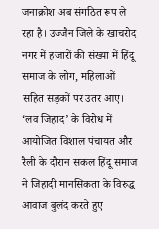जनाक्रोश अब संगठित रूप ले रहा है। उज्जैन जिले के खाचरोद नगर में हजारों की संख्या में हिंदू समाज के लोग, महिलाओं सहित सड़कों पर उतर आए। ‘लव जिहाद’ के विरोध में आयोजित विशाल पंचायत और रैली के दौरान सकल हिंदू समाज ने जिहादी मानसिकता के विरुद्ध आवाज बुलंद करते हुए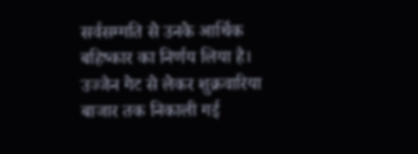सर्वसम्मति से उनके आर्थिक बहिष्कार का निर्णय लिया है।
उज्जैन गेट से लेकर शुक्रवारिया बाजार तक निकाली गई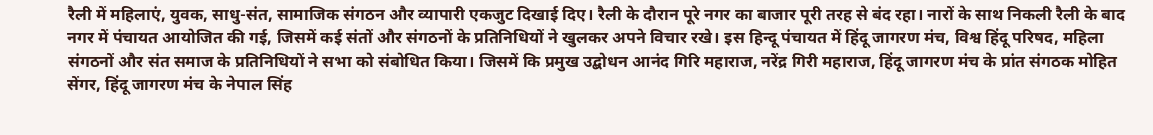रैली में महिलाएं, युवक, साधु-संत, सामाजिक संगठन और व्यापारी एकजुट दिखाई दिए। रैली के दौरान पूरे नगर का बाजार पूरी तरह से बंद रहा। नारों के साथ निकली रैली के बाद नगर में पंचायत आयोजित की गई, जिसमें कई संतों और संगठनों के प्रतिनिधियों ने खुलकर अपने विचार रखे। इस हिन्दू पंचायत में हिंदू जागरण मंच, विश्व हिंदू परिषद, महिला संगठनों और संत समाज के प्रतिनिधियों ने सभा को संबोधित किया। जिसमें कि प्रमुख उद्बोधन आनंद गिरि महाराज, नरेंद्र गिरी महाराज, हिंदू जागरण मंच के प्रांत संगठक मोहित सेंगर, हिंदू जागरण मंच के नेपाल सिंह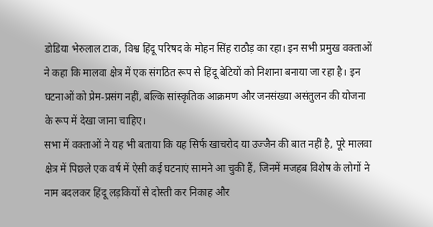डोडिया भेरुलाल टाक, विश्व हिंदू परिषद के मोहन सिंह राठौड़ का रहा। इन सभी प्रमुख वक्ताओं ने कहा कि मालवा क्षेत्र में एक संगठित रूप से हिंदू बेटियों को निशाना बनाया जा रहा है। इन घटनाओं को प्रेम-प्रसंग नहीं, बल्कि सांस्कृतिक आक्रमण और जनसंख्या असंतुलन की योजना के रूप में देखा जाना चाहिए।
सभा में वक्ताओं ने यह भी बताया कि यह सिर्फ खाचरोद या उज्जैन की बात नहीं है, पूरे मालवा क्षेत्र में पिछले एक वर्ष में ऐसी कई घटनाएं सामने आ चुकी हैं, जिनमें मजहब विशेष के लोगों ने नाम बदलकर हिंदू लड़कियों से दोस्ती कर निकाह और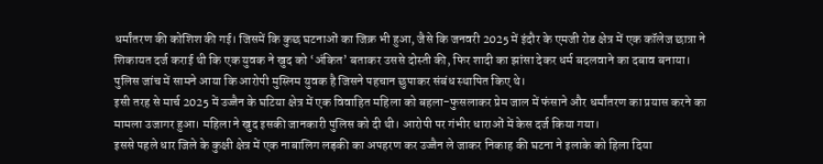धर्मांतरण की कोशिश की गई। जिसमें कि कुछ घटनाओं का जिक्र भी हुआ, जैसे कि जनवरी 2025 में इंदौर के एमजी रोड क्षेत्र में एक कॉलेज छात्रा ने शिकायत दर्ज कराई थी कि एक युवक ने खुद को ‘अंकित’ बताकर उससे दोस्ती की, फिर शादी का झांसा देकर धर्म बदलवाने का दबाव बनाया। पुलिस जांच में सामने आया कि आरोपी मुस्लिम युवक है जिसने पहचान छुपाकर संबंध स्थापित किए थे।
इसी तरह से मार्च 2025 में उज्जैन के घटिया क्षेत्र में एक विवाहित महिला को बहला-फुसलाकर प्रेम जाल में फंसाने और धर्मांतरण का प्रयास करने का मामला उजागर हुआ। महिला ने खुद इसकी जानकारी पुलिस को दी थी। आरोपी पर गंभीर धाराओं में केस दर्ज किया गया।
इससे पहले धार जिले के कुक्षी क्षेत्र में एक नाबालिग लड़की का अपहरण कर उज्जैन ले जाकर निकाह की घटना ने इलाके को हिला दिया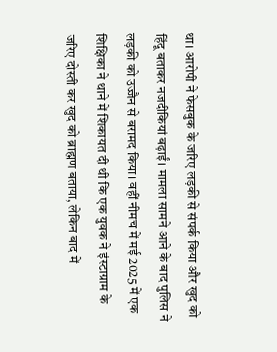था। आरोपी ने फेसबुक के जरिए लड़की से संपर्क किया और खुद को हिंदू बताकर नजदीकियां बढ़ाईं। मामला सामने आने के बाद पुलिस ने लड़की को उज्जैन से बरामद किया। वहीं नीमच में मई 2025 में एक शिक्षिका ने थाने में शिकायत दी थी कि एक युवक ने इंस्टाग्राम के जरिए दोस्ती कर खुद को ब्राह्मण बताया, लेकिन बाद में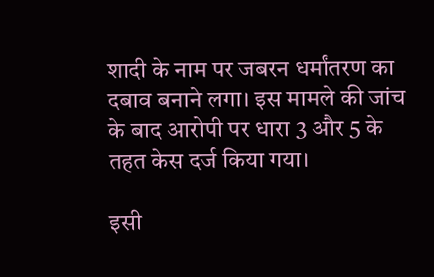शादी के नाम पर जबरन धर्मांतरण का दबाव बनाने लगा। इस मामले की जांच के बाद आरोपी पर धारा 3 और 5 के तहत केस दर्ज किया गया।

इसी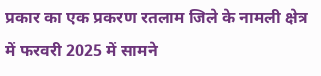प्रकार का एक प्रकरण रतलाम जिले के नामली क्षेत्र में फरवरी 2025 में सामने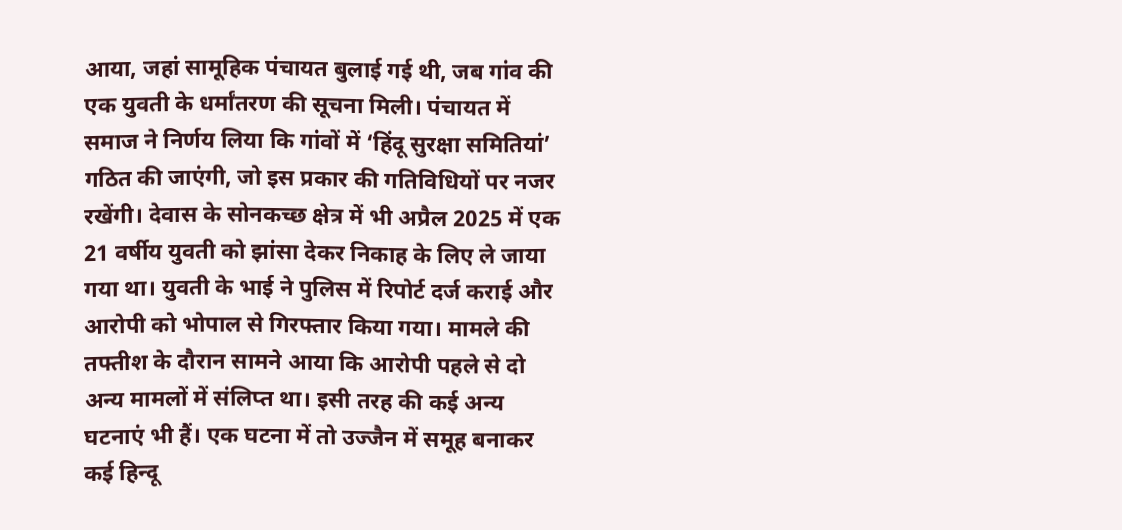आया, जहां सामूहिक पंचायत बुलाई गई थी, जब गांव की एक युवती के धर्मांतरण की सूचना मिली। पंचायत में समाज ने निर्णय लिया कि गांवों में ‘हिंदू सुरक्षा समितियां’ गठित की जाएंगी, जो इस प्रकार की गतिविधियों पर नजर रखेंगी। देवास के सोनकच्छ क्षेत्र में भी अप्रैल 2025 में एक 21 वर्षीय युवती को झांसा देकर निकाह के लिए ले जाया गया था। युवती के भाई ने पुलिस में रिपोर्ट दर्ज कराई और आरोपी को भोपाल से गिरफ्तार किया गया। मामले की तफ्तीश के दौरान सामने आया कि आरोपी पहले से दो अन्य मामलों में संलिप्त था। इसी तरह की कई अन्य घटनाएं भी हैं। एक घटना में तो उज्जैन में समूह बनाकर कई हिन्दू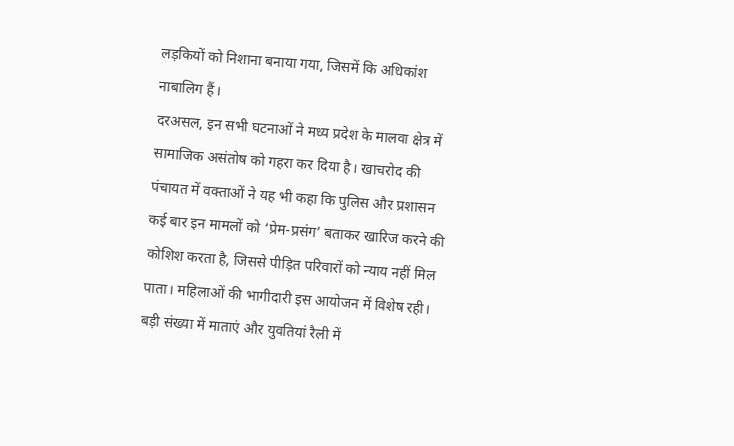लड़कियों को निशाना बनाया गया, जिसमें कि अधिकांश नाबालिग हैं।
दरअसल, इन सभी घटनाओं ने मध्य प्रदेश के मालवा क्षेत्र में सामाजिक असंतोष को गहरा कर दिया है। खाचरोद की पंचायत में वक्ताओं ने यह भी कहा कि पुलिस और प्रशासन कई बार इन मामलों को ‘प्रेम-प्रसंग’ बताकर खारिज करने की कोशिश करता है, जिससे पीड़ित परिवारों को न्याय नहीं मिल पाता। महिलाओं की भागीदारी इस आयोजन में विशेष रही। बड़ी संख्या में माताएं और युवतियां रैली में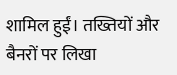शामिल हुईं। तख्तियों और बैनरों पर लिखा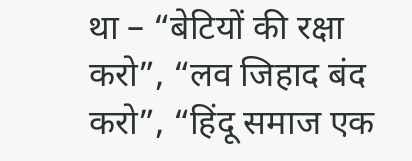था – “बेटियों की रक्षा करो”, “लव जिहाद बंद करो”, “हिंदू समाज एक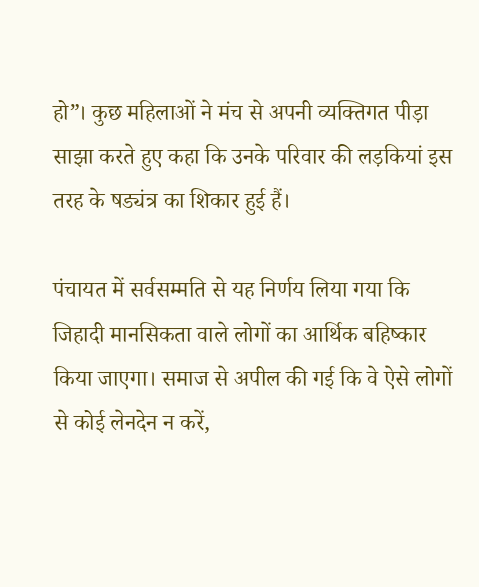हो”। कुछ महिलाओं ने मंच से अपनी व्यक्तिगत पीड़ा साझा करते हुए कहा कि उनके परिवार की लड़कियां इस तरह के षड्यंत्र का शिकार हुई हैं।

पंचायत में सर्वसम्मति से यह निर्णय लिया गया कि जिहादी मानसिकता वाले लोगों का आर्थिक बहिष्कार किया जाएगा। समाज से अपील की गई कि वे ऐसे लोगों से कोई लेनदेन न करें,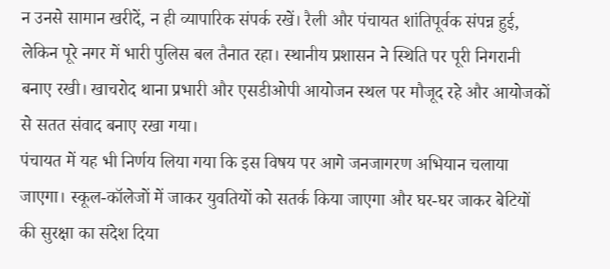न उनसे सामान खरीदें, न ही व्यापारिक संपर्क रखें। रैली और पंचायत शांतिपूर्वक संपन्न हुई, लेकिन पूरे नगर में भारी पुलिस बल तैनात रहा। स्थानीय प्रशासन ने स्थिति पर पूरी निगरानी बनाए रखी। खाचरोद थाना प्रभारी और एसडीओपी आयोजन स्थल पर मौजूद रहे और आयोजकों से सतत संवाद बनाए रखा गया।
पंचायत में यह भी निर्णय लिया गया कि इस विषय पर आगे जनजागरण अभियान चलाया जाएगा। स्कूल-कॉलेजों में जाकर युवतियों को सतर्क किया जाएगा और घर-घर जाकर बेटियों की सुरक्षा का संदेश दिया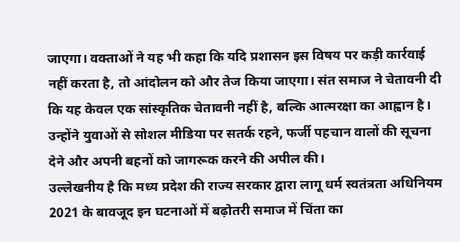जाएगा। वक्ताओं ने यह भी कहा कि यदि प्रशासन इस विषय पर कड़ी कार्रवाई नहीं करता है, तो आंदोलन को और तेज किया जाएगा। संत समाज ने चेतावनी दी कि यह केवल एक सांस्कृतिक चेतावनी नहीं है, बल्कि आत्मरक्षा का आह्वान है। उन्होंने युवाओं से सोशल मीडिया पर सतर्क रहने, फर्जी पहचान वालों की सूचना देने और अपनी बहनों को जागरूक करने की अपील की।
उल्लेखनीय है कि मध्य प्रदेश की राज्य सरकार द्वारा लागू धर्म स्वतंत्रता अधिनियम 2021 के बावजूद इन घटनाओं में बढ़ोतरी समाज में चिंता का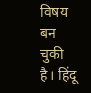विषय बन चुकी है। हिंदू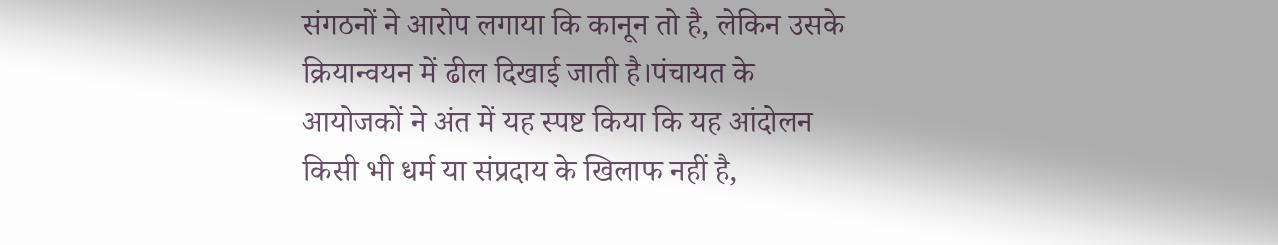संगठनों ने आरोप लगाया कि कानून तो है, लेकिन उसके क्रियान्वयन में ढील दिखाई जाती है।पंचायत के आयोजकों ने अंत में यह स्पष्ट किया कि यह आंदोलन किसी भी धर्म या संप्रदाय के खिलाफ नहीं है,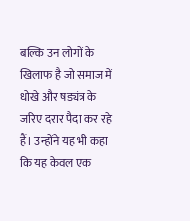बल्कि उन लोगों के खिलाफ है जो समाज में धोखे और षड्यंत्र के जरिए दरार पैदा कर रहे हैं। उन्होंने यह भी कहा कि यह केवल एक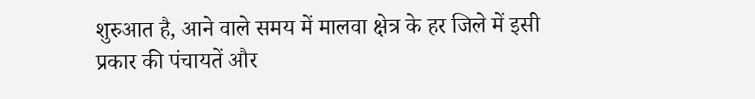शुरुआत है, आने वाले समय में मालवा क्षेत्र के हर जिले में इसी प्रकार की पंचायतें और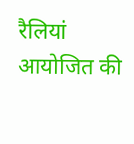रैलियां आयोजित की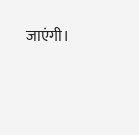जाएंगी।